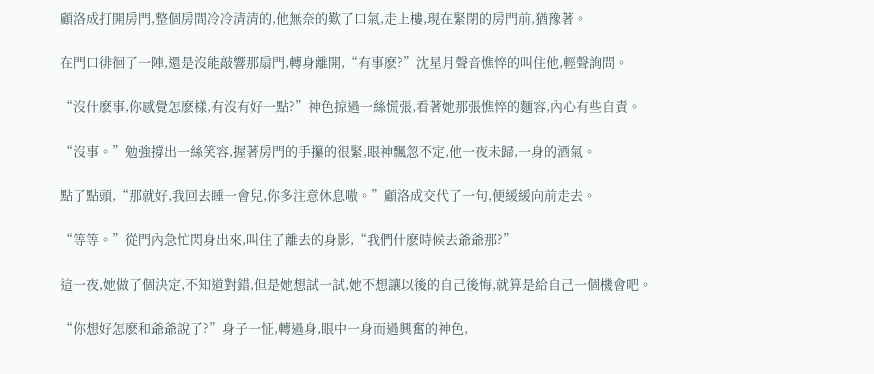顧洛成打開房門,整個房間冷冷清清的,他無奈的歎了口氣,走上樓,現在緊閉的房門前,猶豫著。

在門口徘徊了一陣,還是沒能敲響那扇門,轉身離開,“有事麽?”沈星月聲音憔悴的叫住他,輕聲詢問。

“沒什麽事,你感覺怎麽樣,有沒有好一點?”神色掠過一絲慌張,看著她那張憔悴的麵容,內心有些自責。

“沒事。”勉強撐出一絲笑容,握著房門的手攥的很緊,眼神飄忽不定,他一夜未歸,一身的酒氣。

點了點頭,“那就好,我回去睡一會兒,你多注意休息嗷。”顧洛成交代了一句,便緩緩向前走去。

“等等。”從門內急忙閃身出來,叫住了離去的身影,“我們什麽時候去爺爺那?”

這一夜,她做了個決定,不知道對錯,但是她想試一試,她不想讓以後的自己後悔,就算是給自己一個機會吧。

“你想好怎麽和爺爺說了?”身子一怔,轉過身,眼中一身而過興奮的神色,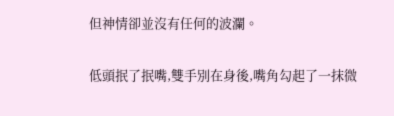但神情卻並沒有任何的波瀾。

低頭抿了抿嘴,雙手別在身後,嘴角勾起了一抹微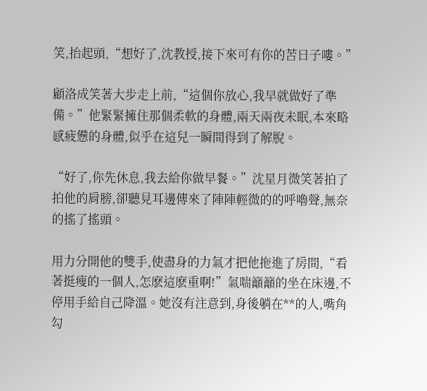笑,抬起頭,“想好了,沈教授,接下來可有你的苦日子嘍。”

顧洛成笑著大步走上前,“這個你放心,我早就做好了準備。”他緊緊擁住那個柔軟的身體,兩天兩夜未眠,本來略感疲憊的身體,似乎在這兒一瞬間得到了解脫。

“好了,你先休息,我去給你做早餐。”沈星月微笑著拍了拍他的肩膀,卻聽見耳邊傳來了陣陣輕微的的呼嚕聲,無奈的搖了搖頭。

用力分開他的雙手,使盡身的力氣才把他拖進了房間,“看著挺瘦的一個人,怎麽這麽重啊!”氣喘籲籲的坐在床邊,不停用手給自己降溫。她沒有注意到,身後躺在**的人,嘴角勾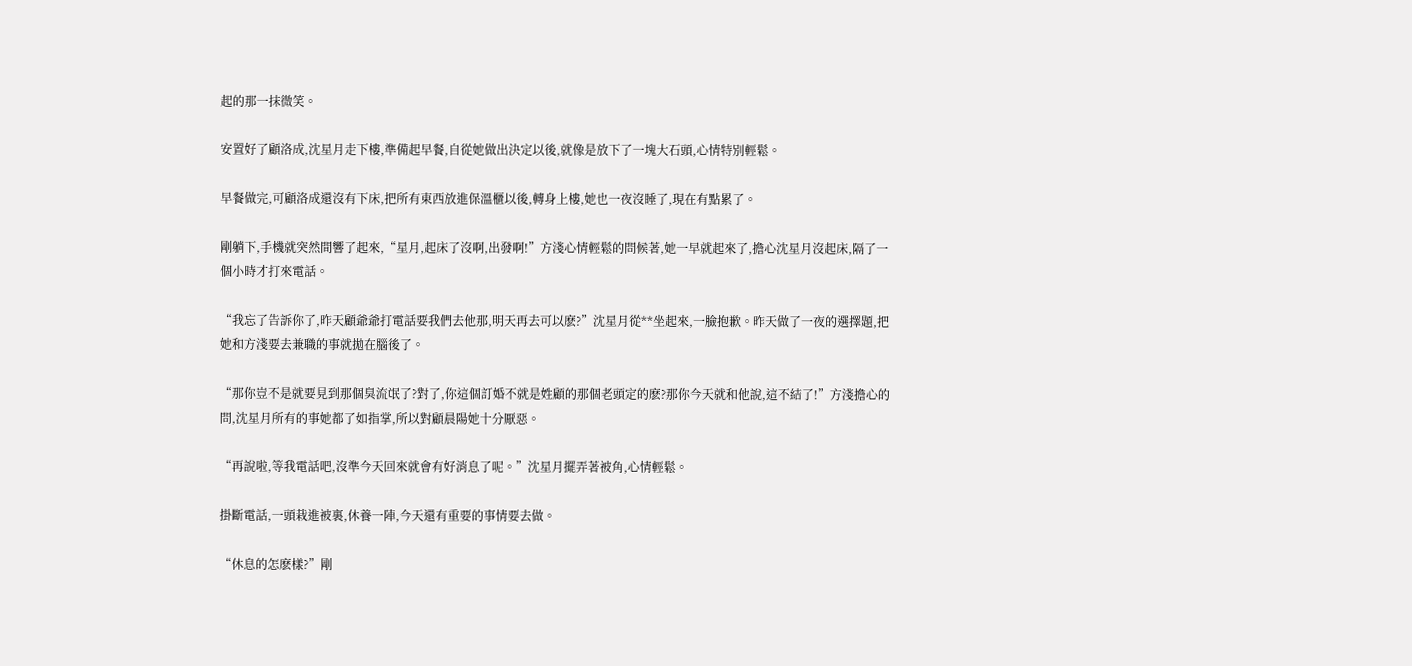起的那一抹微笑。

安置好了顧洛成,沈星月走下樓,準備起早餐,自從她做出決定以後,就像是放下了一塊大石頭,心情特別輕鬆。

早餐做完,可顧洛成還沒有下床,把所有東西放進保溫櫃以後,轉身上樓,她也一夜沒睡了,現在有點累了。

剛躺下,手機就突然間響了起來,“星月,起床了沒啊,出發啊!”方淺心情輕鬆的問候著,她一早就起來了,擔心沈星月沒起床,隔了一個小時才打來電話。

“我忘了告訴你了,昨天顧爺爺打電話要我們去他那,明天再去可以麽?”沈星月從**坐起來,一臉抱歉。昨天做了一夜的選擇題,把她和方淺要去兼職的事就拋在腦後了。

“那你豈不是就要見到那個臭流氓了?對了,你這個訂婚不就是姓顧的那個老頭定的麽?那你今天就和他說,這不結了!”方淺擔心的問,沈星月所有的事她都了如指掌,所以對顧晨陽她十分厭惡。

“再說啦,等我電話吧,沒準今天回來就會有好消息了呢。”沈星月擺弄著被角,心情輕鬆。

掛斷電話,一頭栽進被裏,休養一陣,今天還有重要的事情要去做。

“休息的怎麽樣?”剛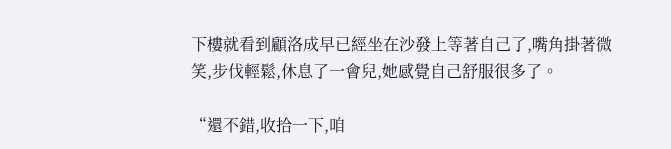下樓就看到顧洛成早已經坐在沙發上等著自己了,嘴角掛著微笑,步伐輕鬆,休息了一會兒,她感覺自己舒服很多了。

“還不錯,收拾一下,咱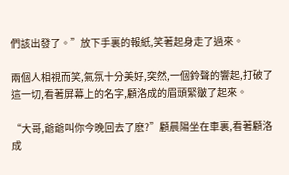們該出發了。”放下手裏的報紙,笑著起身走了過來。

兩個人相視而笑,氣氛十分美好,突然,一個鈴聲的響起,打破了這一切,看著屏幕上的名字,顧洛成的眉頭緊皺了起來。

“大哥,爺爺叫你今晚回去了麽?”顧晨陽坐在車裏,看著顧洛成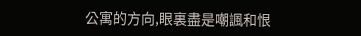公寓的方向,眼裏盡是嘲諷和恨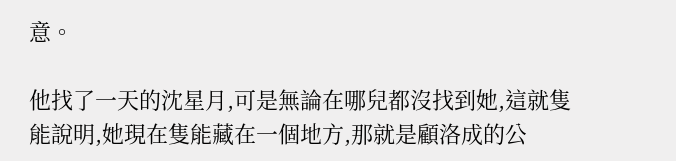意。

他找了一天的沈星月,可是無論在哪兒都沒找到她,這就隻能說明,她現在隻能藏在一個地方,那就是顧洛成的公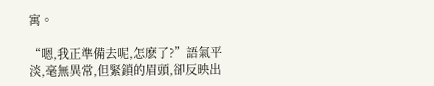寓。

“嗯,我正準備去呢,怎麽了?”語氣平淡,毫無異常,但緊鎖的眉頭,卻反映出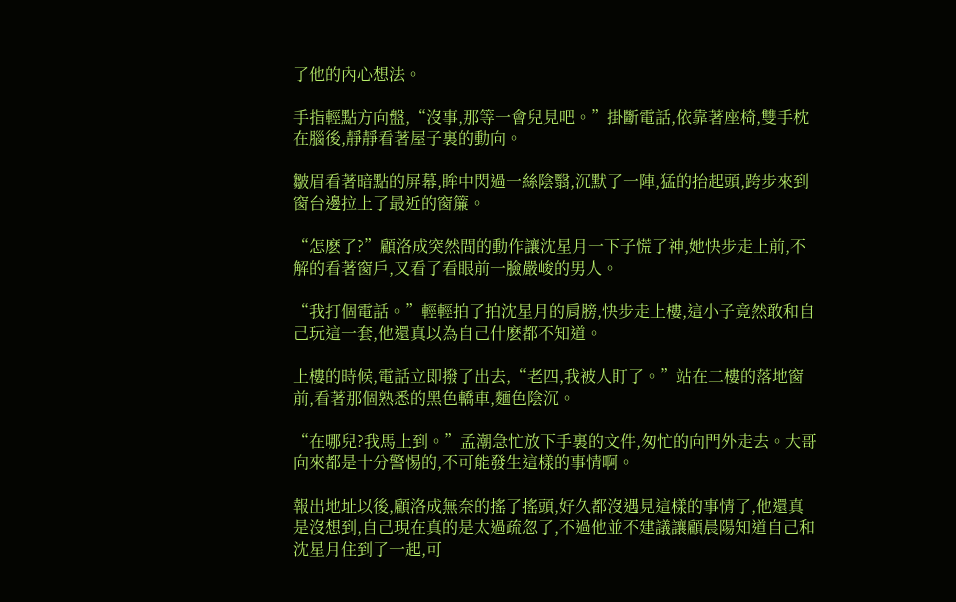了他的內心想法。

手指輕點方向盤,“沒事,那等一會兒見吧。”掛斷電話,依靠著座椅,雙手枕在腦後,靜靜看著屋子裏的動向。

皺眉看著暗點的屏幕,眸中閃過一絲陰翳,沉默了一陣,猛的抬起頭,跨步來到窗台邊拉上了最近的窗簾。

“怎麽了?”顧洛成突然間的動作讓沈星月一下子慌了神,她快步走上前,不解的看著窗戶,又看了看眼前一臉嚴峻的男人。

“我打個電話。”輕輕拍了拍沈星月的肩膀,快步走上樓,這小子竟然敢和自己玩這一套,他還真以為自己什麽都不知道。

上樓的時候,電話立即撥了出去,“老四,我被人盯了。”站在二樓的落地窗前,看著那個熟悉的黑色轎車,麵色陰沉。

“在哪兒?我馬上到。”孟潮急忙放下手裏的文件,匆忙的向門外走去。大哥向來都是十分警惕的,不可能發生這樣的事情啊。

報出地址以後,顧洛成無奈的搖了搖頭,好久都沒遇見這樣的事情了,他還真是沒想到,自己現在真的是太過疏忽了,不過他並不建議讓顧晨陽知道自己和沈星月住到了一起,可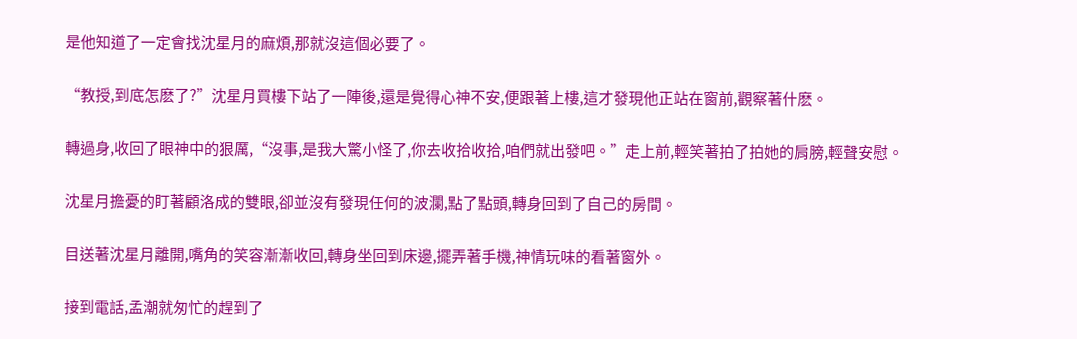是他知道了一定會找沈星月的麻煩,那就沒這個必要了。

“教授,到底怎麽了?”沈星月買樓下站了一陣後,還是覺得心神不安,便跟著上樓,這才發現他正站在窗前,觀察著什麽。

轉過身,收回了眼神中的狠厲,“沒事,是我大驚小怪了,你去收拾收拾,咱們就出發吧。”走上前,輕笑著拍了拍她的肩膀,輕聲安慰。

沈星月擔憂的盯著顧洛成的雙眼,卻並沒有發現任何的波瀾,點了點頭,轉身回到了自己的房間。

目送著沈星月離開,嘴角的笑容漸漸收回,轉身坐回到床邊,擺弄著手機,神情玩味的看著窗外。

接到電話,孟潮就匆忙的趕到了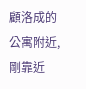顧洛成的公寓附近,剛靠近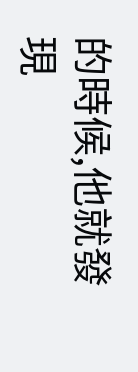的時候,他就發現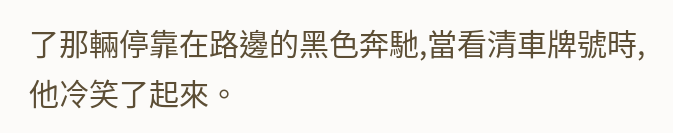了那輛停靠在路邊的黑色奔馳,當看清車牌號時,他冷笑了起來。